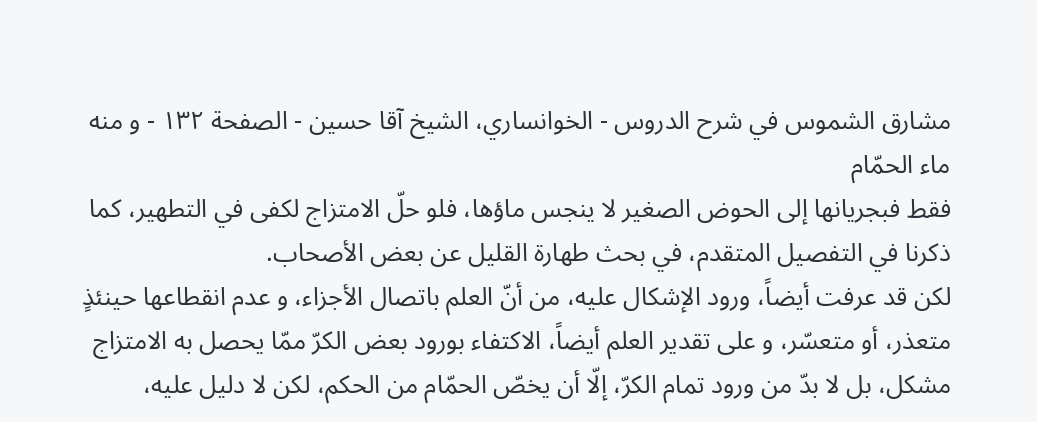مشارق الشموس في شرح الدروس - الخوانساري، الشيخ آقا حسين - الصفحة ١٣٢ - و منه ماء الحمّام
فقط فبجريانها إلى الحوض الصغير لا ينجس ماؤها، فلو حلّ الامتزاج لكفى في التطهير، كما ذكرنا في التفصيل المتقدم، في بحث طهارة القليل عن بعض الأصحاب.
لكن قد عرفت أيضاً، ورود الإشكال عليه، من أنّ العلم باتصال الأجزاء، و عدم انقطاعها حينئذٍ متعذر، أو متعسّر، و على تقدير العلم أيضاً، الاكتفاء بورود بعض الكرّ ممّا يحصل به الامتزاج مشكل، بل لا بدّ من ورود تمام الكرّ، إلّا أن يخصّ الحمّام من الحكم، لكن لا دليل عليه،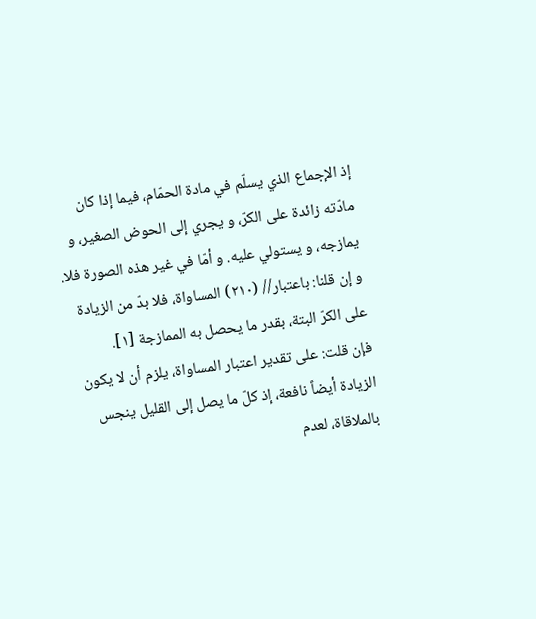إذ الإجماع الذي يسلّم في مادة الحمّام، فيما إذا كان مادّته زائدة على الكرّ، و يجري إلى الحوض الصغير، و يمازجه، و يستولي عليه. و أمّا في غير هذه الصورة فلا.
و إن قلنا: باعتبار// (٢١٠) المساواة، فلا بدّ من الزيادة على الكرّ البتة، بقدر ما يحصل به الممازجة [١].
فإن قلت: على تقدير اعتبار المساواة، يلزم أن لا يكون الزيادة أيضاً نافعة، إذ كلّ ما يصل إلى القليل ينجس بالملاقاة، لعدم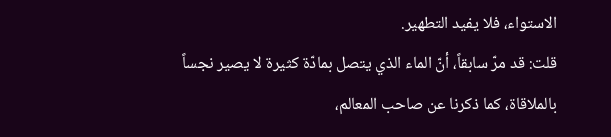الاستواء، فلا يفيد التطهير.
قلت: قد مرّ سابقاً، أنّ الماء الذي يتصل بمادّة كثيرة لا يصير نجساً بالملاقاة، كما ذكرنا عن صاحب المعالم،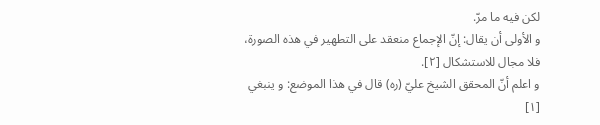لكن فيه ما مرّ.
و الأولى أن يقال: إنّ الإجماع منعقد على التطهير في هذه الصورة، فلا مجال للاستشكال [٢].
و اعلم أنّ المحقق الشيخ عليّ (ره) قال في هذا الموضع: و ينبغي
[١]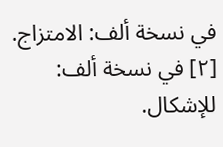في نسخة ألف: الامتزاج.
[٢] في نسخة ألف: للإشكال.